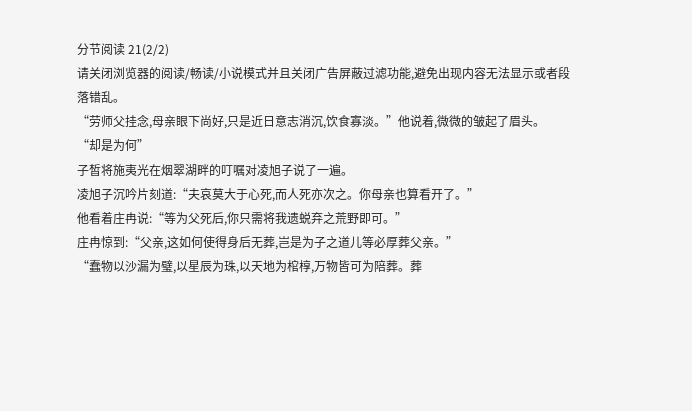分节阅读 21(2/2)
请关闭浏览器的阅读/畅读/小说模式并且关闭广告屏蔽过滤功能,避免出现内容无法显示或者段落错乱。
“劳师父挂念,母亲眼下尚好,只是近日意志消沉,饮食寡淡。”他说着,微微的皱起了眉头。
“却是为何”
子皙将施夷光在烟翠湖畔的叮嘱对凌旭子说了一遍。
凌旭子沉吟片刻道:“夫哀莫大于心死,而人死亦次之。你母亲也算看开了。”
他看着庄冉说:“等为父死后,你只需将我遗蜕弃之荒野即可。”
庄冉惊到:“父亲,这如何使得身后无葬,岂是为子之道儿等必厚葬父亲。”
“蠢物以沙漏为璧,以星辰为珠,以天地为棺椁,万物皆可为陪葬。葬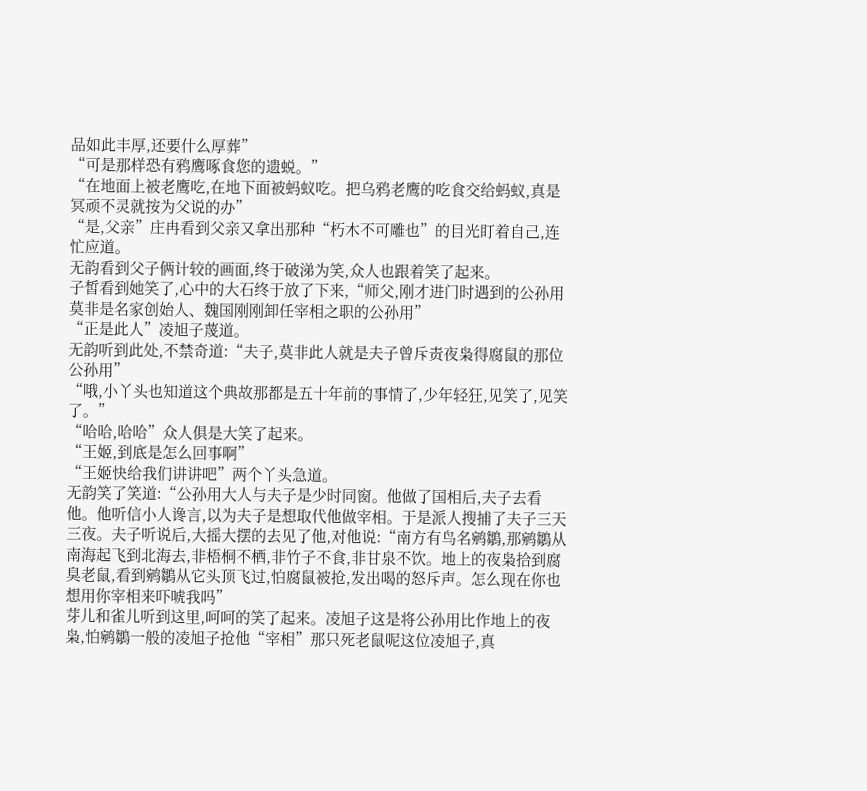品如此丰厚,还要什么厚葬”
“可是那样恐有鸦鹰啄食您的遗蜕。”
“在地面上被老鹰吃,在地下面被蚂蚁吃。把乌鸦老鹰的吃食交给蚂蚁,真是冥顽不灵就按为父说的办”
“是,父亲”庄冉看到父亲又拿出那种“朽木不可雕也”的目光盯着自己,连忙应道。
无韵看到父子俩计较的画面,终于破涕为笑,众人也跟着笑了起来。
子皙看到她笑了,心中的大石终于放了下来,“师父,刚才进门时遇到的公孙用莫非是名家创始人、魏国刚刚卸任宰相之职的公孙用”
“正是此人”凌旭子蔑道。
无韵听到此处,不禁奇道:“夫子,莫非此人就是夫子曾斥责夜枭得腐鼠的那位公孙用”
“哦,小丫头也知道这个典故那都是五十年前的事情了,少年轻狂,见笑了,见笑了。”
“哈哈,哈哈”众人俱是大笑了起来。
“王姬,到底是怎么回事啊”
“王姬快给我们讲讲吧”两个丫头急道。
无韵笑了笑道:“公孙用大人与夫子是少时同窗。他做了国相后,夫子去看他。他听信小人谗言,以为夫子是想取代他做宰相。于是派人搜捕了夫子三天三夜。夫子听说后,大摇大摆的去见了他,对他说:“南方有鸟名鹓鶵,那鹓鶵从南海起飞到北海去,非梧桐不栖,非竹子不食,非甘泉不饮。地上的夜枭拾到腐臭老鼠,看到鹓鶵从它头顶飞过,怕腐鼠被抢,发出喝的怒斥声。怎么现在你也想用你宰相来吓唬我吗”
芽儿和雀儿听到这里,呵呵的笑了起来。凌旭子这是将公孙用比作地上的夜枭,怕鹓鶵一般的凌旭子抢他“宰相”那只死老鼠呢这位凌旭子,真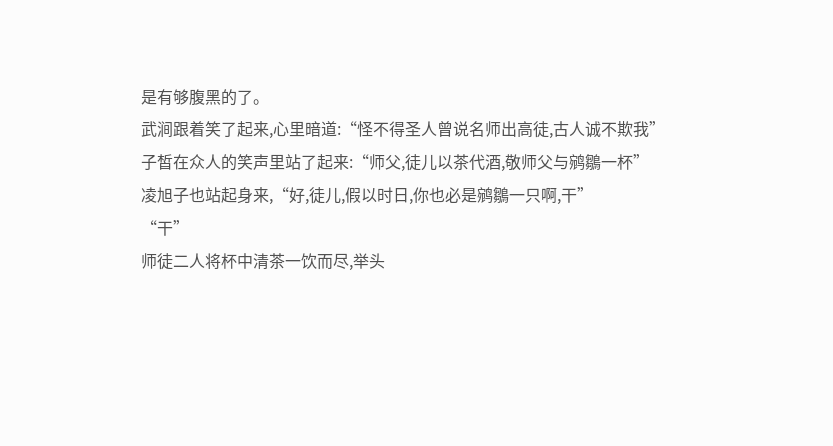是有够腹黑的了。
武涧跟着笑了起来,心里暗道:“怪不得圣人曾说名师出高徒,古人诚不欺我”
子皙在众人的笑声里站了起来:“师父,徒儿以茶代酒,敬师父与鹓鶵一杯”
凌旭子也站起身来,“好,徒儿,假以时日,你也必是鹓鶵一只啊,干”
“干”
师徒二人将杯中清茶一饮而尽,举头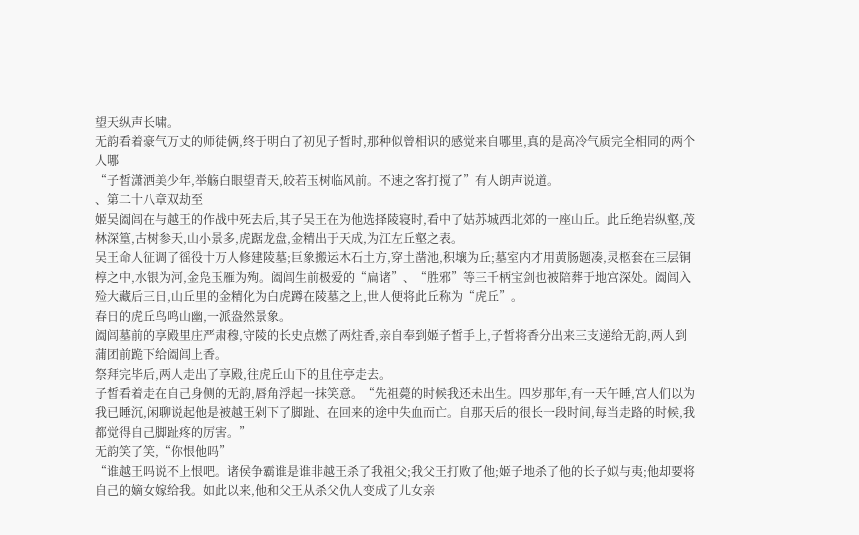望天纵声长啸。
无韵看着豪气万丈的师徒俩,终于明白了初见子皙时,那种似曾相识的感觉来自哪里,真的是高冷气质完全相同的两个人哪
“子皙潇洒美少年,举觞白眼望青天,皎若玉树临风前。不速之客打搅了”有人朗声说道。
、第二十八章双劫至
姬吴阖闾在与越王的作战中死去后,其子吴王在为他选择陵寝时,看中了姑苏城西北郊的一座山丘。此丘绝岩纵壑,茂林深篁,古树参天,山小景多,虎踞龙盘,金精出于天成,为江左丘壑之表。
吴王命人征调了徭役十万人修建陵墓;巨象搬运木石土方,穿土凿池,积壤为丘;墓室内才用黄肠题凑,灵柩套在三层铜椁之中,水银为河,金凫玉雁为殉。阖闾生前极爱的“扁诸”、“胜邪”等三千柄宝剑也被陪葬于地宫深处。阖闾入殓大藏后三日,山丘里的金精化为白虎蹲在陵墓之上,世人便将此丘称为“虎丘”。
春日的虎丘鸟鸣山幽,一派盎然景象。
阖闾墓前的享殿里庄严肃穆,守陵的长史点燃了两炷香,亲自奉到姬子皙手上,子皙将香分出来三支递给无韵,两人到蒲团前跪下给阖闾上香。
祭拜完毕后,两人走出了享殿,往虎丘山下的且住亭走去。
子皙看着走在自己身侧的无韵,唇角浮起一抹笑意。“先祖薨的时候我还未出生。四岁那年,有一天午睡,宫人们以为我已睡沉,闲聊说起他是被越王剁下了脚趾、在回来的途中失血而亡。自那天后的很长一段时间,每当走路的时候,我都觉得自己脚趾疼的厉害。”
无韵笑了笑,“你恨他吗”
“谁越王吗说不上恨吧。诸侯争霸谁是谁非越王杀了我祖父;我父王打败了他;姬子地杀了他的长子姒与夷;他却要将自己的嫡女嫁给我。如此以来,他和父王从杀父仇人变成了儿女亲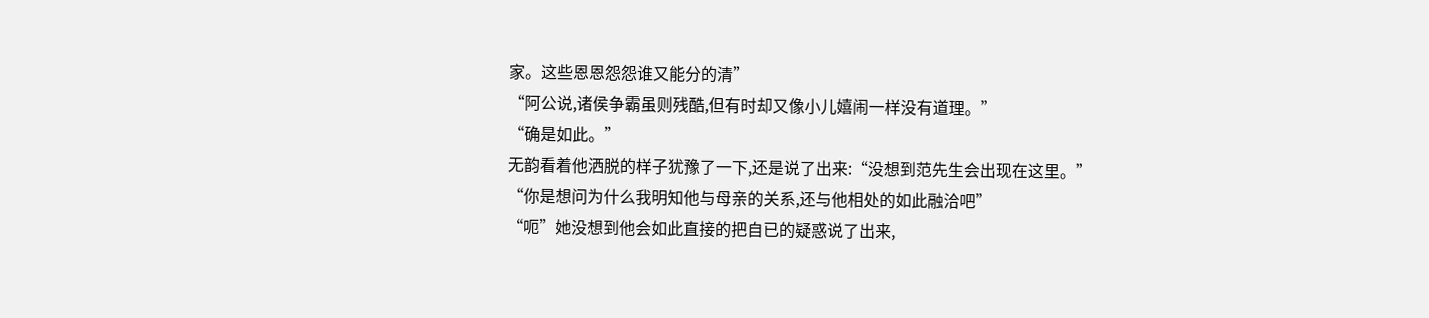家。这些恩恩怨怨谁又能分的清”
“阿公说,诸侯争霸虽则残酷,但有时却又像小儿嬉闹一样没有道理。”
“确是如此。”
无韵看着他洒脱的样子犹豫了一下,还是说了出来:“没想到范先生会出现在这里。”
“你是想问为什么我明知他与母亲的关系,还与他相处的如此融洽吧”
“呃”她没想到他会如此直接的把自已的疑惑说了出来,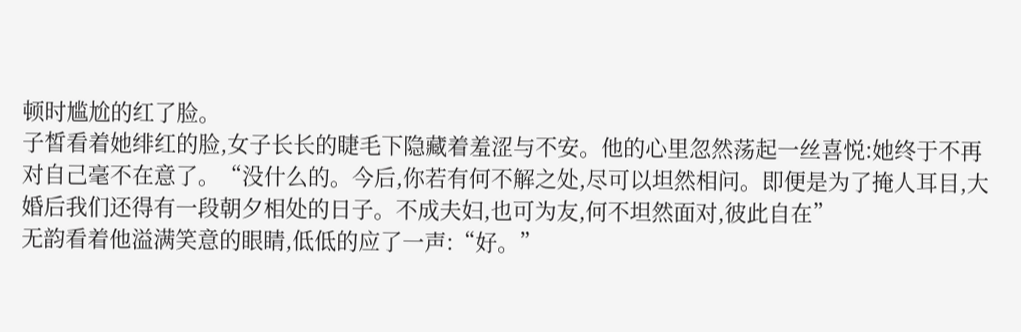顿时尴尬的红了脸。
子皙看着她绯红的脸,女子长长的睫毛下隐藏着羞涩与不安。他的心里忽然荡起一丝喜悦:她终于不再对自己毫不在意了。“没什么的。今后,你若有何不解之处,尽可以坦然相问。即便是为了掩人耳目,大婚后我们还得有一段朝夕相处的日子。不成夫妇,也可为友,何不坦然面对,彼此自在”
无韵看着他溢满笑意的眼睛,低低的应了一声:“好。”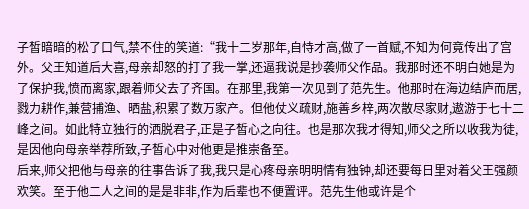子皙暗暗的松了口气,禁不住的笑道:“我十二岁那年,自恃才高,做了一首赋,不知为何竟传出了宫外。父王知道后大喜,母亲却怒的打了我一掌,还逼我说是抄袭师父作品。我那时还不明白她是为了保护我,愤而离家,跟着师父去了齐国。在那里,我第一次见到了范先生。他那时在海边结庐而居,戮力耕作,兼营捕渔、晒盐,积累了数万家产。但他仗义疏财,施善乡梓,两次散尽家财,遨游于七十二峰之间。如此特立独行的洒脱君子,正是子皙心之向往。也是那次我才得知,师父之所以收我为徒,是因他向母亲举荐所致,子皙心中对他更是推崇备至。
后来,师父把他与母亲的往事告诉了我,我只是心疼母亲明明情有独钟,却还要每日里对着父王强颜欢笑。至于他二人之间的是是非非,作为后辈也不便置评。范先生他或许是个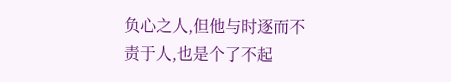负心之人,但他与时逐而不责于人,也是个了不起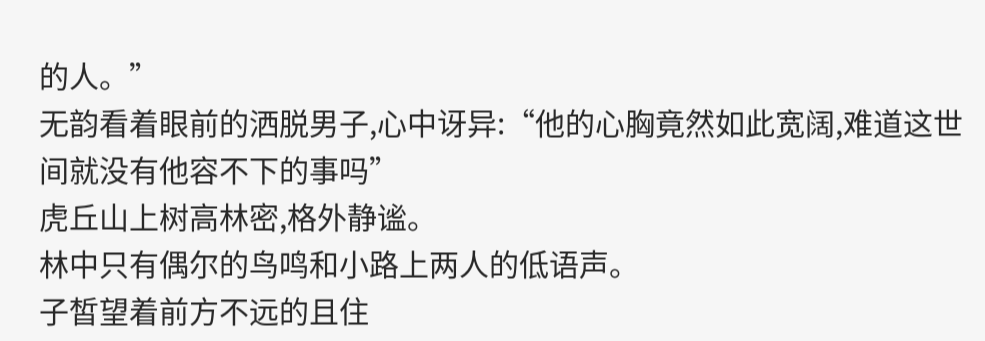的人。”
无韵看着眼前的洒脱男子,心中讶异:“他的心胸竟然如此宽阔,难道这世间就没有他容不下的事吗”
虎丘山上树高林密,格外静谧。
林中只有偶尔的鸟鸣和小路上两人的低语声。
子皙望着前方不远的且住